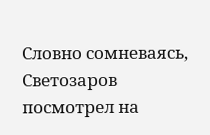Словно сомневаясь, Светозаров посмотрел на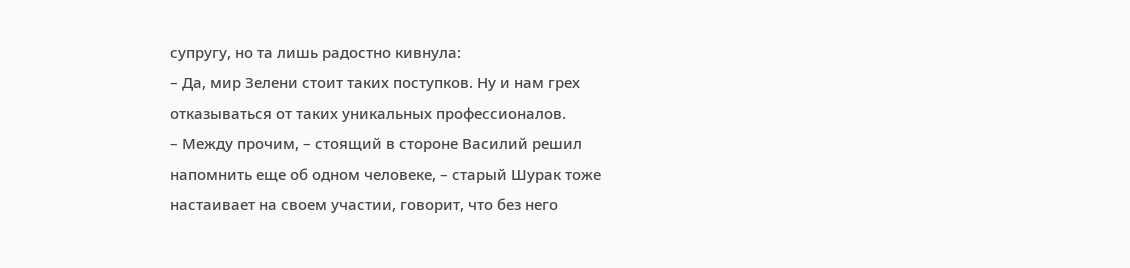супругу, но та лишь радостно кивнула:
– Да, мир Зелени стоит таких поступков. Ну и нам грех отказываться от таких уникальных профессионалов.
– Между прочим, – стоящий в стороне Василий решил напомнить еще об одном человеке, – старый Шурак тоже настаивает на своем участии, говорит, что без него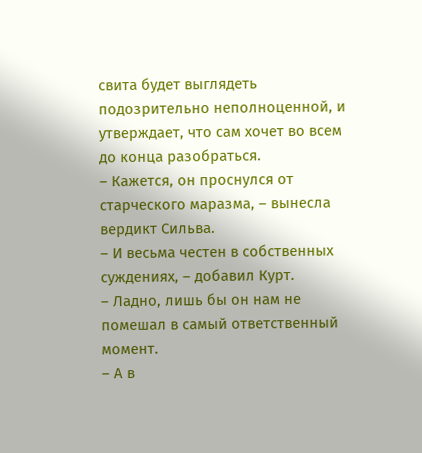свита будет выглядеть подозрительно неполноценной, и утверждает, что сам хочет во всем до конца разобраться.
– Кажется, он проснулся от старческого маразма, – вынесла вердикт Сильва.
– И весьма честен в собственных суждениях, – добавил Курт.
– Ладно, лишь бы он нам не помешал в самый ответственный момент.
– А в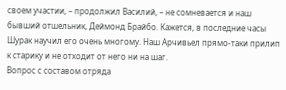своем участии, – продолжил Василий, – не сомневается и наш бывший отшельник, Деймонд Брайбо. Кажется, в последние часы Шурак научил его очень многому. Наш Арчивьел прямо-таки прилип к старику и не отходит от него ни на шаг.
Вопрос с составом отряда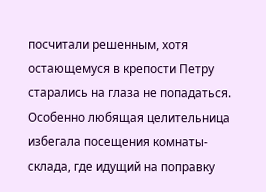посчитали решенным, хотя остающемуся в крепости Петру старались на глаза не попадаться. Особенно любящая целительница избегала посещения комнаты-склада, где идущий на поправку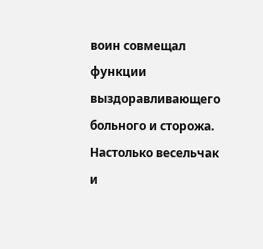воин совмещал функции выздоравливающего больного и сторожа. Настолько весельчак и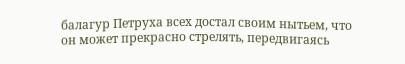балагур Петруха всех достал своим нытьем, что он может прекрасно стрелять, передвигаясь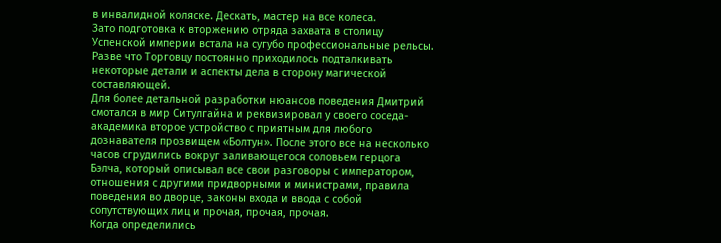в инвалидной коляске. Дескать, мастер на все колеса.
Зато подготовка к вторжению отряда захвата в столицу Успенской империи встала на сугубо профессиональные рельсы. Разве что Торговцу постоянно приходилось подталкивать некоторые детали и аспекты дела в сторону магической составляющей.
Для более детальной разработки нюансов поведения Дмитрий смотался в мир Ситулгайна и реквизировал у своего соседа-академика второе устройство с приятным для любого дознавателя прозвищем «Болтун». После этого все на несколько часов сгрудились вокруг заливающегося соловьем герцога Бэлча, который описывал все свои разговоры с императором, отношения с другими придворными и министрами, правила поведения во дворце, законы входа и ввода с собой сопутствующих лиц и прочая, прочая, прочая.
Когда определились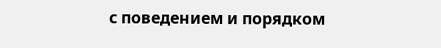с поведением и порядком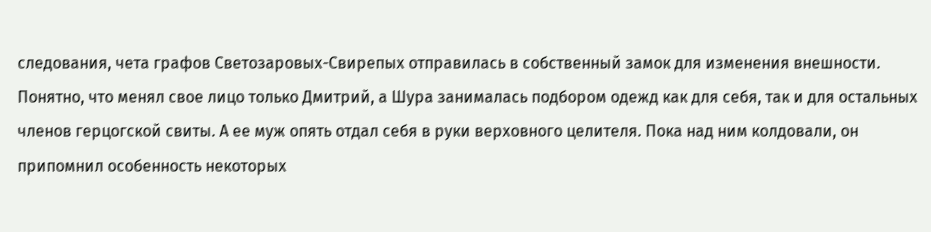следования, чета графов Светозаровых-Свирепых отправилась в собственный замок для изменения внешности. Понятно, что менял свое лицо только Дмитрий, а Шура занималась подбором одежд как для себя, так и для остальных членов герцогской свиты. А ее муж опять отдал себя в руки верховного целителя. Пока над ним колдовали, он припомнил особенность некоторых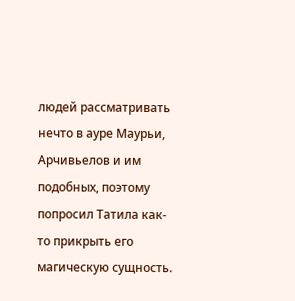людей рассматривать нечто в ауре Маурьи, Арчивьелов и им подобных, поэтому попросил Татила как-то прикрыть его магическую сущность.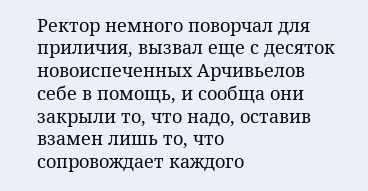Ректор немного поворчал для приличия, вызвал еще с десяток новоиспеченных Арчивьелов себе в помощь, и сообща они закрыли то, что надо, оставив взамен лишь то, что сопровождает каждого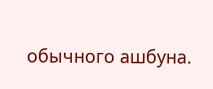обычного ашбуна.